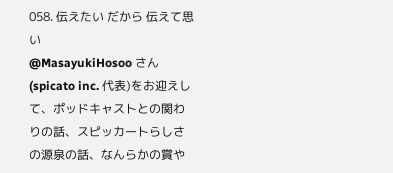058. 伝えたい だから 伝えて思い
@MasayukiHosoo さん(spicato inc. 代表)をお迎えして、ポッドキャストとの関わりの話、スピッカートらしさの源泉の話、なんらかの賞や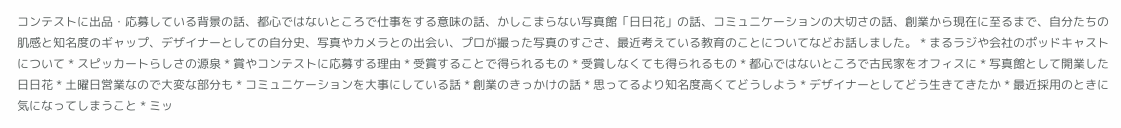コンテストに出品・応募している背景の話、都心ではないところで仕事をする意味の話、かしこまらない写真館「日日花」の話、コミュニケーションの大切さの話、創業から現在に至るまで、自分たちの肌感と知名度のギャップ、デザイナーとしての自分史、写真やカメラとの出会い、プロが撮った写真のすごさ、最近考えている教育のことについてなどお話しました。 * まるラジや会社のポッドキャストについて * スピッカートらしさの源泉 * 賞やコンテストに応募する理由 * 受賞することで得られるもの * 受賞しなくても得られるもの * 都心ではないところで古民家をオフィスに * 写真館として開業した日日花 * 土曜日営業なので大変な部分も * コミュニケーションを大事にしている話 * 創業のきっかけの話 * 思ってるより知名度高くてどうしよう * デザイナーとしてどう生きてきたか * 最近採用のときに気になってしまうこと * ミッ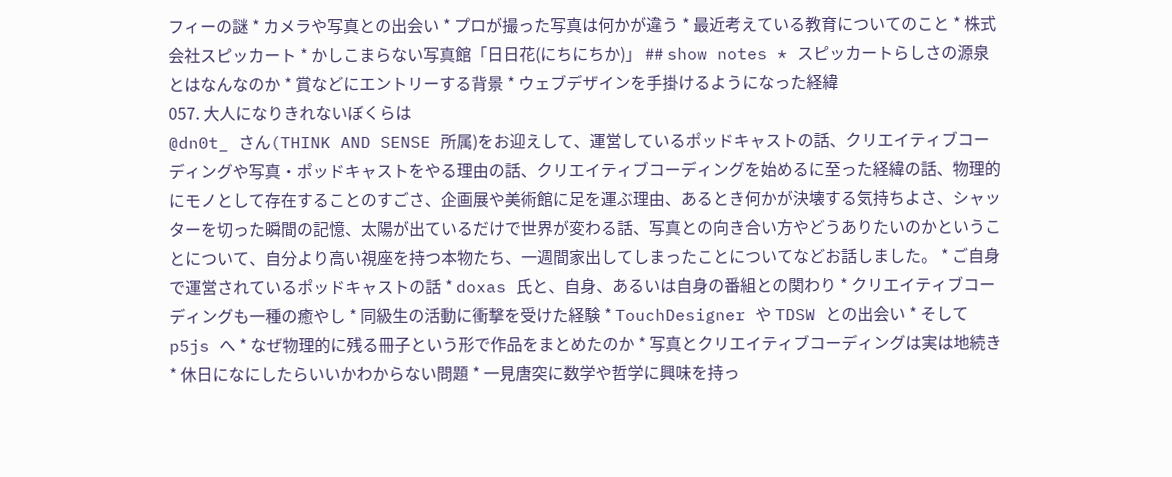フィーの謎 * カメラや写真との出会い * プロが撮った写真は何かが違う * 最近考えている教育についてのこと * 株式会社スピッカート * かしこまらない写真館「日日花(にちにちか)」 ## show notes * スピッカートらしさの源泉とはなんなのか * 賞などにエントリーする背景 * ウェブデザインを手掛けるようになった経緯
057. 大人になりきれないぼくらは
@dn0t_ さん(THINK AND SENSE 所属)をお迎えして、運営しているポッドキャストの話、クリエイティブコーディングや写真・ポッドキャストをやる理由の話、クリエイティブコーディングを始めるに至った経緯の話、物理的にモノとして存在することのすごさ、企画展や美術館に足を運ぶ理由、あるとき何かが決壊する気持ちよさ、シャッターを切った瞬間の記憶、太陽が出ているだけで世界が変わる話、写真との向き合い方やどうありたいのかということについて、自分より高い視座を持つ本物たち、一週間家出してしまったことについてなどお話しました。 * ご自身で運営されているポッドキャストの話 * doxas 氏と、自身、あるいは自身の番組との関わり * クリエイティブコーディングも一種の癒やし * 同級生の活動に衝撃を受けた経験 * TouchDesigner や TDSW との出会い * そして p5js へ * なぜ物理的に残る冊子という形で作品をまとめたのか * 写真とクリエイティブコーディングは実は地続き * 休日になにしたらいいかわからない問題 * 一見唐突に数学や哲学に興味を持っ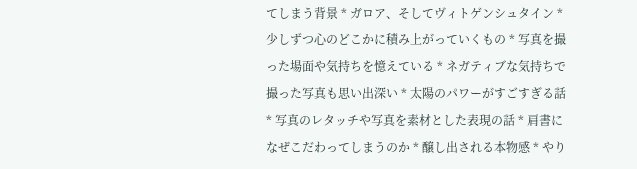てしまう背景 * ガロア、そしてヴィトゲンシュタイン * 少しずつ心のどこかに積み上がっていくもの * 写真を撮った場面や気持ちを憶えている * ネガティブな気持ちで撮った写真も思い出深い * 太陽のパワーがすごすぎる話 * 写真のレタッチや写真を素材とした表現の話 * 肩書になぜこだわってしまうのか * 醸し出される本物感 * やり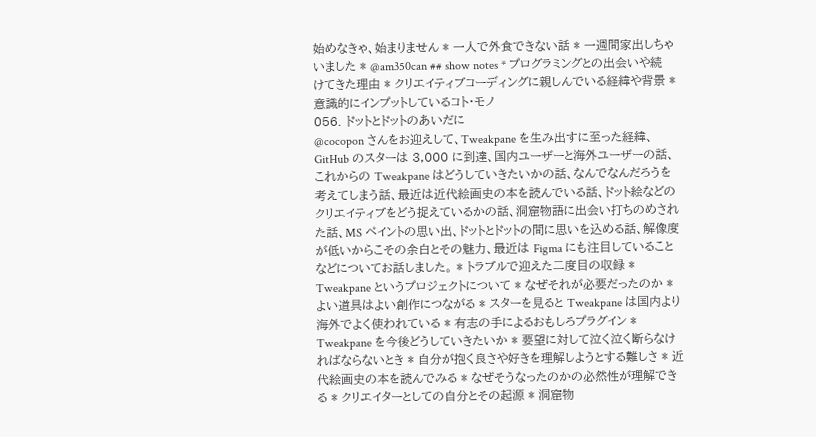始めなきゃ、始まりません * 一人で外食できない話 * 一週間家出しちゃいました * @am350can ## show notes * プログラミングとの出会いや続けてきた理由 * クリエイティブコーディングに親しんでいる経緯や背景 * 意識的にインプットしているコト・モノ
056. ドットとドットのあいだに
@cocopon さんをお迎えして、Tweakpane を生み出すに至った経緯、GitHub のスターは 3,000 に到達、国内ユーザーと海外ユーザーの話、これからの Tweakpane はどうしていきたいかの話、なんでなんだろうを考えてしまう話、最近は近代絵画史の本を読んでいる話、ドット絵などのクリエイティブをどう捉えているかの話、洞窟物語に出会い打ちのめされた話、MS ペイントの思い出、ドットとドットの間に思いを込める話、解像度が低いからこその余白とその魅力、最近は Figma にも注目していることなどについてお話しました。 * トラブルで迎えた二度目の収録 * Tweakpane というプロジェクトについて * なぜそれが必要だったのか * よい道具はよい創作につながる * スターを見ると Tweakpane は国内より海外でよく使われている * 有志の手によるおもしろプラグイン * Tweakpane を今後どうしていきたいか * 要望に対して泣く泣く断らなければならないとき * 自分が抱く良さや好きを理解しようとする難しさ * 近代絵画史の本を読んでみる * なぜそうなったのかの必然性が理解できる * クリエイターとしての自分とその起源 * 洞窟物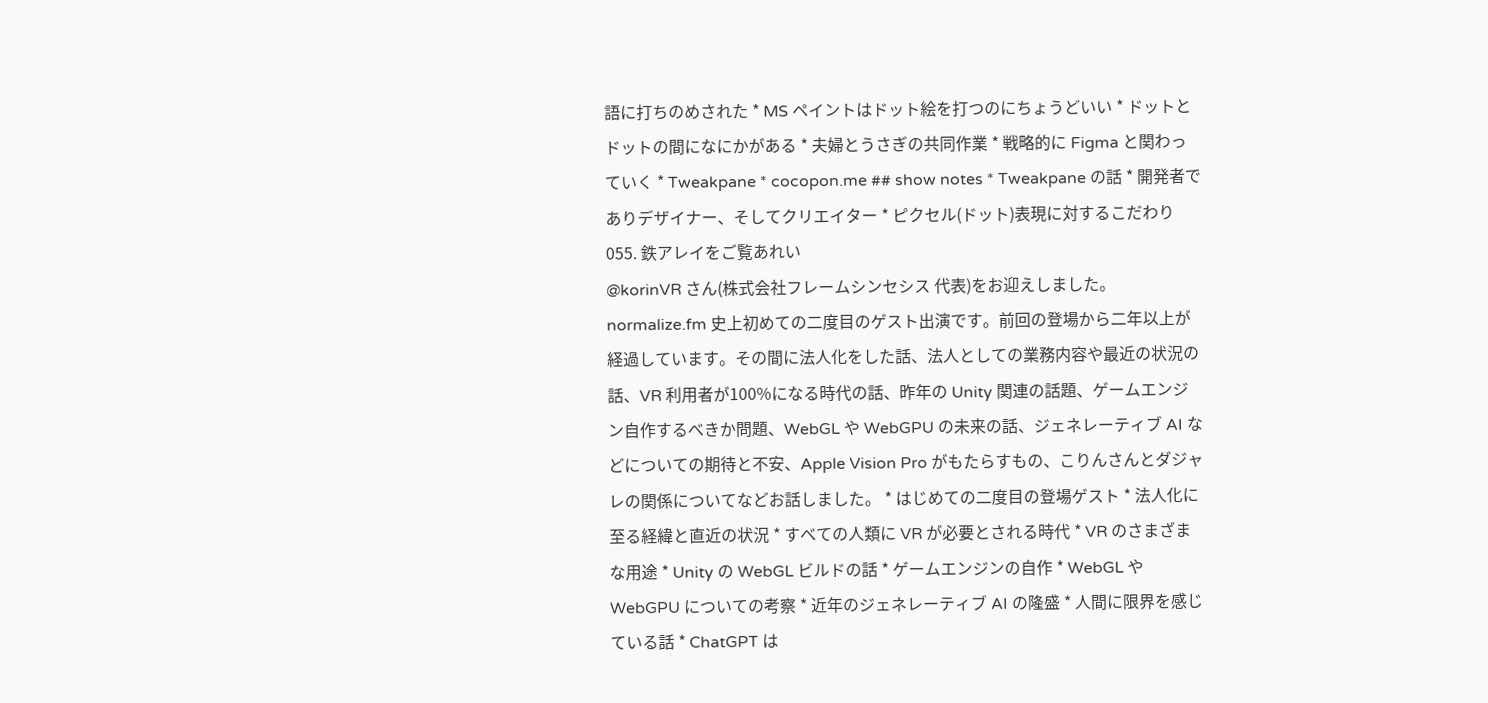語に打ちのめされた * MS ペイントはドット絵を打つのにちょうどいい * ドットとドットの間になにかがある * 夫婦とうさぎの共同作業 * 戦略的に Figma と関わっていく * Tweakpane * cocopon.me ## show notes * Tweakpane の話 * 開発者でありデザイナー、そしてクリエイター * ピクセル(ドット)表現に対するこだわり
055. 鉄アレイをご覧あれい
@korinVR さん(株式会社フレームシンセシス 代表)をお迎えしました。normalize.fm 史上初めての二度目のゲスト出演です。前回の登場から二年以上が経過しています。その間に法人化をした話、法人としての業務内容や最近の状況の話、VR 利用者が100%になる時代の話、昨年の Unity 関連の話題、ゲームエンジン自作するべきか問題、WebGL や WebGPU の未来の話、ジェネレーティブ AI などについての期待と不安、Apple Vision Pro がもたらすもの、こりんさんとダジャレの関係についてなどお話しました。 * はじめての二度目の登場ゲスト * 法人化に至る経緯と直近の状況 * すべての人類に VR が必要とされる時代 * VR のさまざまな用途 * Unity の WebGL ビルドの話 * ゲームエンジンの自作 * WebGL や WebGPU についての考察 * 近年のジェネレーティブ AI の隆盛 * 人間に限界を感じている話 * ChatGPT は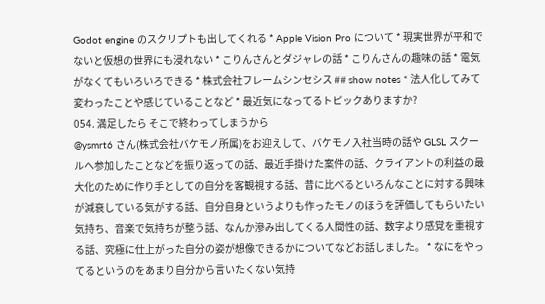Godot engine のスクリプトも出してくれる * Apple Vision Pro について * 現実世界が平和でないと仮想の世界にも浸れない * こりんさんとダジャレの話 * こりんさんの趣味の話 * 電気がなくてもいろいろできる * 株式会社フレームシンセシス ## show notes * 法人化してみて変わったことや感じていることなど * 最近気になってるトピックありますか?
054. 満足したら そこで終わってしまうから
@ysmrt6 さん(株式会社バケモノ所属)をお迎えして、バケモノ入社当時の話や GLSL スクールへ参加したことなどを振り返っての話、最近手掛けた案件の話、クライアントの利益の最大化のために作り手としての自分を客観視する話、昔に比べるといろんなことに対する興味が減衰している気がする話、自分自身というよりも作ったモノのほうを評価してもらいたい気持ち、音楽で気持ちが整う話、なんか滲み出してくる人間性の話、数字より感覚を重視する話、究極に仕上がった自分の姿が想像できるかについてなどお話しました。 * なにをやってるというのをあまり自分から言いたくない気持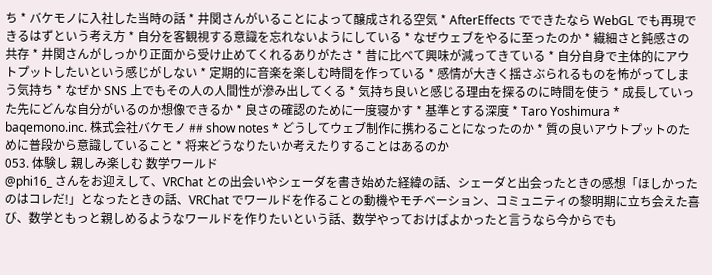ち * バケモノに入社した当時の話 * 井関さんがいることによって醸成される空気 * AfterEffects でできたなら WebGL でも再現できるはずという考え方 * 自分を客観視する意識を忘れないようにしている * なぜウェブをやるに至ったのか * 繊細さと鈍感さの共存 * 井関さんがしっかり正面から受け止めてくれるありがたさ * 昔に比べて興味が減ってきている * 自分自身で主体的にアウトプットしたいという感じがしない * 定期的に音楽を楽しむ時間を作っている * 感情が大きく揺さぶられるものを怖がってしまう気持ち * なぜか SNS 上でもその人の人間性が滲み出してくる * 気持ち良いと感じる理由を探るのに時間を使う * 成長していった先にどんな自分がいるのか想像できるか * 良さの確認のために一度寝かす * 基準とする深度 * Taro Yoshimura * baqemono.inc. 株式会社バケモノ ## show notes * どうしてウェブ制作に携わることになったのか * 質の良いアウトプットのために普段から意識していること * 将来どうなりたいか考えたりすることはあるのか
053. 体験し 親しみ楽しむ 数学ワールド
@phi16_ さんをお迎えして、VRChat との出会いやシェーダを書き始めた経緯の話、シェーダと出会ったときの感想「ほしかったのはコレだ!」となったときの話、VRChat でワールドを作ることの動機やモチベーション、コミュニティの黎明期に立ち会えた喜び、数学ともっと親しめるようなワールドを作りたいという話、数学やっておけばよかったと言うなら今からでも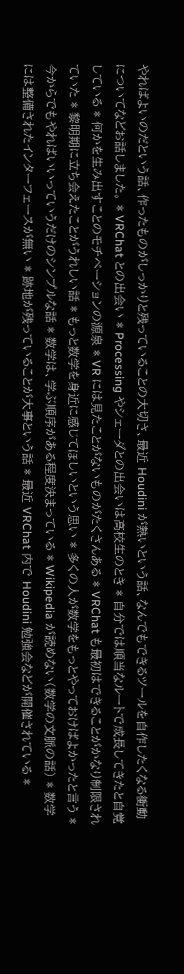やればよいのだという話、作ったものがしっかりと残っていることの大切さ、最近 Houdini が熱いという話、なんでもできるツールを自作したくなる衝動についてなどお話しました。 * VRChat との出会い * Processing やシェーダとの出会いは高校生のとき * 自分では順当なルートで成長してきたと自覚している * 何かを生み出すことのモチベーションの源泉 * VR には見たことがないものがたくさんある * VRChat も最初はできることがかなり制限されていた * 黎明期に立ち会えたことがうれしい話 * もっと数学を身近に感じてほしいという思い * 多くの人が数学をもっとやっておけばよかったと言う * 今からでもやればいいっていうだけのシンプルな話 * 数学は、学ぶ順序がある程度決まっている * Wikipedia が読めない(数学の文脈の話) * 数学には整備されたインターフェースが無い * 跡地が残っていることが大事という話 * 最近 VRChat 内で Houdini 勉強会などが開催されている *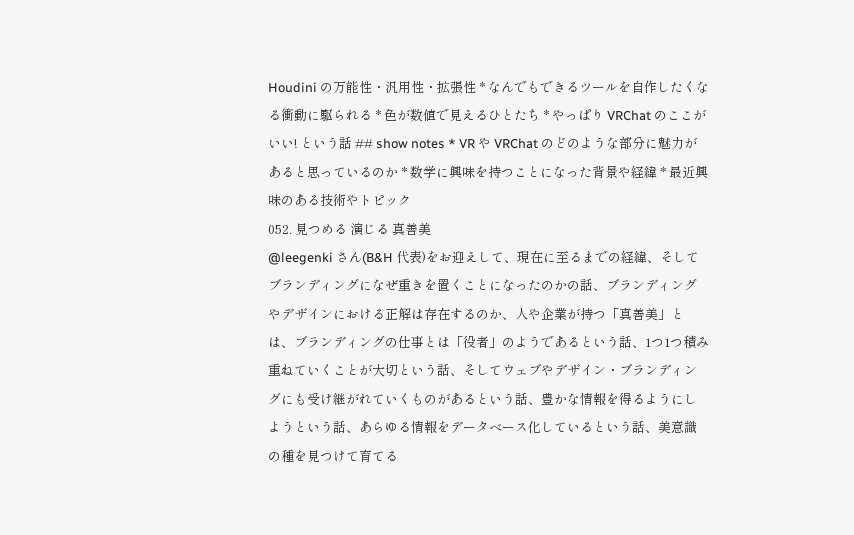Houdini の万能性・汎用性・拡張性 * なんでもできるツールを自作したくなる衝動に駆られる * 色が数値で見えるひとたち * やっぱり VRChat のここがいい! という話 ## show notes * VR や VRChat のどのような部分に魅力があると思っているのか * 数学に興味を持つことになった背景や経緯 * 最近興味のある技術やトピック
052. 見つめる 演じる 真善美
@leegenki さん(B&H 代表)をお迎えして、現在に至るまでの経緯、そしてブランディングになぜ重きを置くことになったのかの話、ブランディングやデザインにおける正解は存在するのか、人や企業が持つ「真善美」とは、ブランディングの仕事とは「役者」のようであるという話、1つ1つ積み重ねていくことが大切という話、そしてウェブやデザイン・ブランディングにも受け継がれていくものがあるという話、豊かな情報を得るようにしようという話、あらゆる情報をデータベース化しているという話、美意識の種を見つけて育てる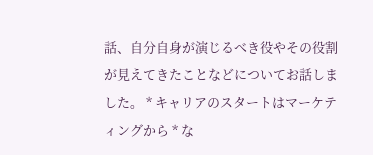話、自分自身が演じるべき役やその役割が見えてきたことなどについてお話しました。 * キャリアのスタートはマーケティングから * な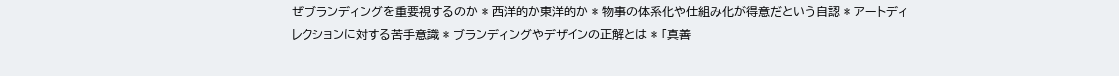ぜブランディングを重要視するのか * 西洋的か東洋的か * 物事の体系化や仕組み化が得意だという自認 * アートディレクションに対する苦手意識 * ブランディングやデザインの正解とは * 「真善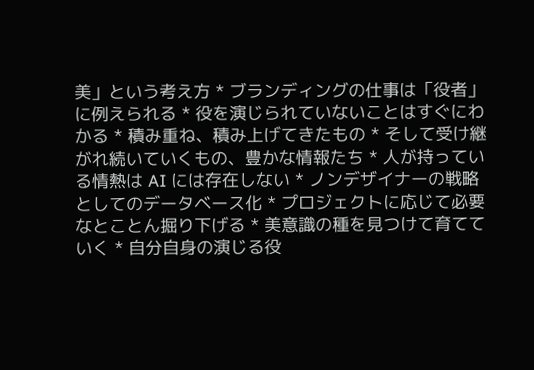美」という考え方 * ブランディングの仕事は「役者」に例えられる * 役を演じられていないことはすぐにわかる * 積み重ね、積み上げてきたもの * そして受け継がれ続いていくもの、豊かな情報たち * 人が持っている情熱は AI には存在しない * ノンデザイナーの戦略としてのデータベース化 * プロジェクトに応じて必要なとことん掘り下げる * 美意識の種を見つけて育てていく * 自分自身の演じる役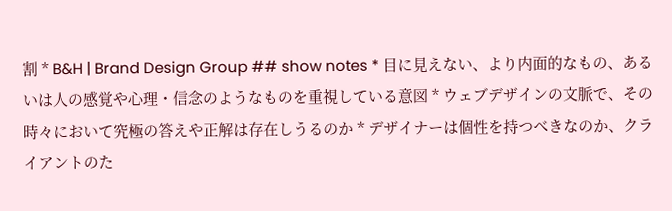割 * B&H | Brand Design Group ## show notes * 目に見えない、より内面的なもの、あるいは人の感覚や心理・信念のようなものを重視している意図 * ウェブデザインの文脈で、その時々において究極の答えや正解は存在しうるのか * デザイナーは個性を持つべきなのか、クライアントのた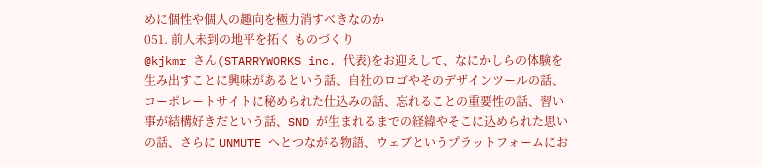めに個性や個人の趣向を極力消すべきなのか
051. 前人未到の地平を拓く ものづくり
@kjkmr さん(STARRYWORKS inc. 代表)をお迎えして、なにかしらの体験を生み出すことに興味があるという話、自社のロゴやそのデザインツールの話、コーポレートサイトに秘められた仕込みの話、忘れることの重要性の話、習い事が結構好きだという話、SND が生まれるまでの経緯やそこに込められた思いの話、さらに UNMUTE へとつながる物語、ウェブというプラットフォームにお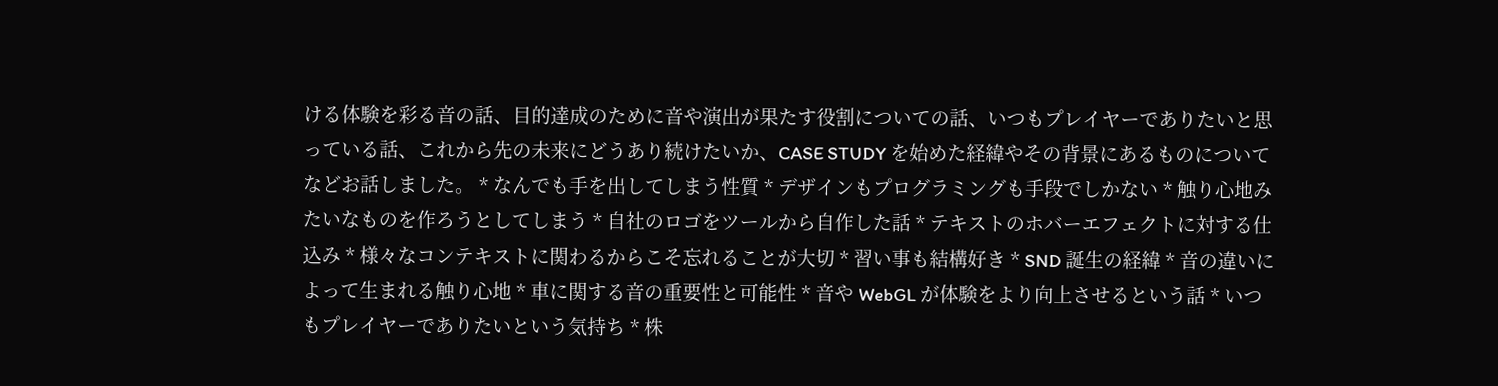ける体験を彩る音の話、目的達成のために音や演出が果たす役割についての話、いつもプレイヤーでありたいと思っている話、これから先の未来にどうあり続けたいか、CASE STUDY を始めた経緯やその背景にあるものについてなどお話しました。 * なんでも手を出してしまう性質 * デザインもプログラミングも手段でしかない * 触り心地みたいなものを作ろうとしてしまう * 自社のロゴをツールから自作した話 * テキストのホバーエフェクトに対する仕込み * 様々なコンテキストに関わるからこそ忘れることが大切 * 習い事も結構好き * SND 誕生の経緯 * 音の違いによって生まれる触り心地 * 車に関する音の重要性と可能性 * 音や WebGL が体験をより向上させるという話 * いつもプレイヤーでありたいという気持ち * 株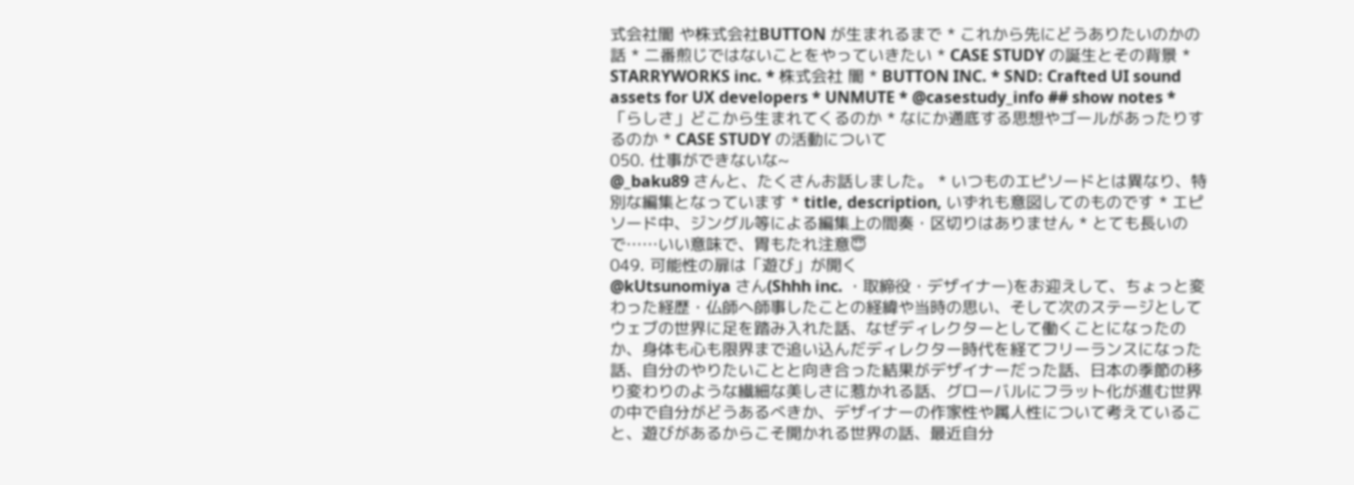式会社闇 や株式会社BUTTON が生まれるまで * これから先にどうありたいのかの話 * 二番煎じではないことをやっていきたい * CASE STUDY の誕生とその背景 * STARRYWORKS inc. * 株式会社 闇 * BUTTON INC. * SND: Crafted UI sound assets for UX developers * UNMUTE * @casestudy_info ## show notes * 「らしさ」どこから生まれてくるのか * なにか通底する思想やゴールがあったりするのか * CASE STUDY の活動について
050. 仕事ができないな~
@_baku89 さんと、たくさんお話しました。 * いつものエピソードとは異なり、特別な編集となっています * title, description, いずれも意図してのものです * エピソード中、ジングル等による編集上の間奏・区切りはありません * とても長いので……いい意味で、胃もたれ注意😇
049. 可能性の扉は「遊び」が開く
@kUtsunomiya さん(Shhh inc. ・取締役・デザイナー)をお迎えして、ちょっと変わった経歴・仏師へ師事したことの経緯や当時の思い、そして次のステージとしてウェブの世界に足を踏み入れた話、なぜディレクターとして働くことになったのか、身体も心も限界まで追い込んだディレクター時代を経てフリーランスになった話、自分のやりたいことと向き合った結果がデザイナーだった話、日本の季節の移り変わりのような繊細な美しさに惹かれる話、グローバルにフラット化が進む世界の中で自分がどうあるべきか、デザイナーの作家性や属人性について考えていること、遊びがあるからこそ開かれる世界の話、最近自分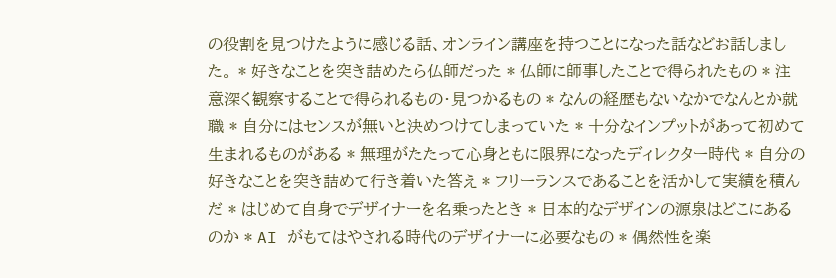の役割を見つけたように感じる話、オンライン講座を持つことになった話などお話しました。 * 好きなことを突き詰めたら仏師だった * 仏師に師事したことで得られたもの * 注意深く観察することで得られるもの・見つかるもの * なんの経歴もないなかでなんとか就職 * 自分にはセンスが無いと決めつけてしまっていた * 十分なインプットがあって初めて生まれるものがある * 無理がたたって心身ともに限界になったディレクター時代 * 自分の好きなことを突き詰めて行き着いた答え * フリーランスであることを活かして実績を積んだ * はじめて自身でデザイナーを名乗ったとき * 日本的なデザインの源泉はどこにあるのか * AI がもてはやされる時代のデザイナーに必要なもの * 偶然性を楽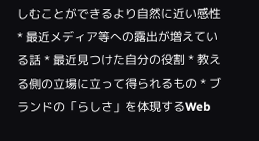しむことができるより自然に近い感性 * 最近メディア等への露出が増えている話 * 最近見つけた自分の役割 * 教える側の立場に立って得られるもの * ブランドの「らしさ」を体現するWeb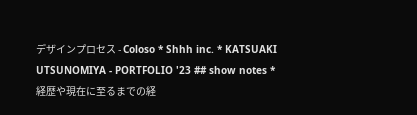デザインプロセス - Coloso * Shhh inc. * KATSUAKI UTSUNOMIYA - PORTFOLIO '23 ## show notes * 経歴や現在に至るまでの経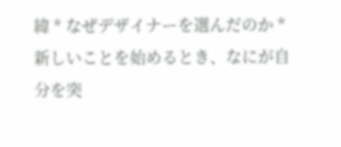緯 * なぜデザイナーを選んだのか * 新しいことを始めるとき、なにが自分を突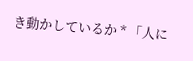き動かしているか * 「人に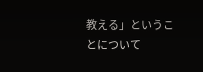教える」ということについて